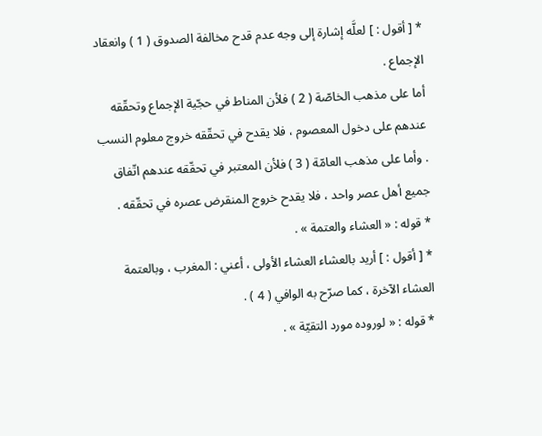* [ أقول : ] لعلَّه إشارة إلى وجه عدم قدح مخالفة الصدوق ( 1 ) وانعقاد الإجماع .
أما على مذهب الخاصّة ( 2 ) فلأن المناط في حجّية الإجماع وتحقّقه عندهم على دخول المعصوم ، فلا يقدح في تحقّقه خروج معلوم النسب . وأما على مذهب العامّة ( 3 ) فلأن المعتبر في تحقّقه عندهم اتّفاق جميع أهل عصر واحد ، فلا يقدح خروج المنقرض عصره في تحقّقه .
* قوله : « العشاء والعتمة » .
* [ أقول : ] أريد بالعشاء العشاء الأولى ، أعني : المغرب ، وبالعتمة العشاء الآخرة ، كما صرّح به الوافي ( 4 ) .
* قوله : « لوروده مورد التقيّة » .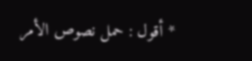* أقول : حمل نصوص الأمر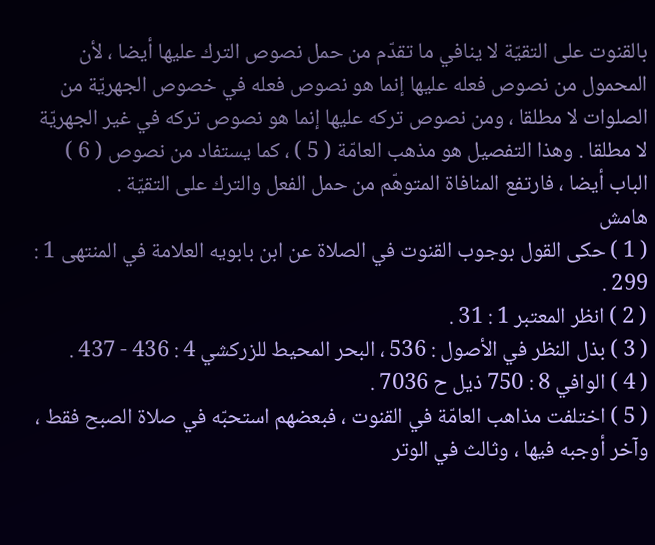بالقنوت على التقيّة لا ينافي ما تقدّم من حمل نصوص الترك عليها أيضا ، لأن المحمول من نصوص فعله عليها إنما هو نصوص فعله في خصوص الجهريّة من الصلوات لا مطلقا ، ومن نصوص تركه عليها إنما هو نصوص تركه في غير الجهريّة لا مطلقا . وهذا التفصيل هو مذهب العامّة ( 5 ) ، كما يستفاد من نصوص ( 6 ) الباب أيضا ، فارتفع المنافاة المتوهّم من حمل الفعل والترك على التقيّة .
هامش
( 1 ) حكى القول بوجوب القنوت في الصلاة عن ابن بابويه العلامة في المنتهى 1 : 299 .
( 2 ) انظر المعتبر 1 : 31 .
( 3 ) بذل النظر في الأصول : 536 ، البحر المحيط للزركشي 4 : 436 - 437 .
( 4 ) الوافي 8 : 750 ذيل ح 7036 .
( 5 ) اختلفت مذاهب العامّة في القنوت ، فبعضهم استحبّه في صلاة الصبح فقط ، وآخر أوجبه فيها ، وثالث في الوتر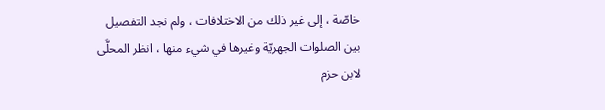خاصّة ، إلى غير ذلك من الاختلافات ، ولم نجد التفصيل بين الصلوات الجهريّة وغيرها في شيء منها ، انظر المحلَّى لابن حزم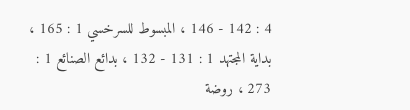4 : 142 - 146 ، المبسوط للسرخسي 1 : 165 ، بداية المجتهد 1 : 131 - 132 ، بدائع الصنائع 1 : 273 ، روضة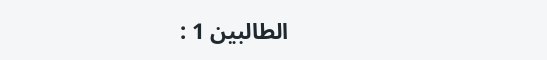الطالبين 1 :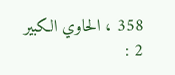358 ، الحاوي الكبير 2 :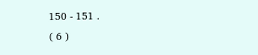150 - 151 .
( 6 )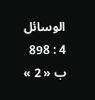الوسائل 4 : 898 ب « 2 »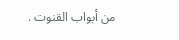من أبواب القنوت .